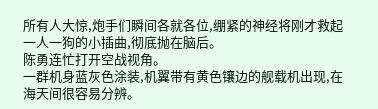所有人大惊,炮手们瞬间各就各位,绷紧的神经将刚才救起一人一狗的小插曲,彻底抛在脑后。
陈勇连忙打开空战视角。
一群机身蓝灰色涂装,机翼带有黄色镶边的舰载机出现,在海天间很容易分辨。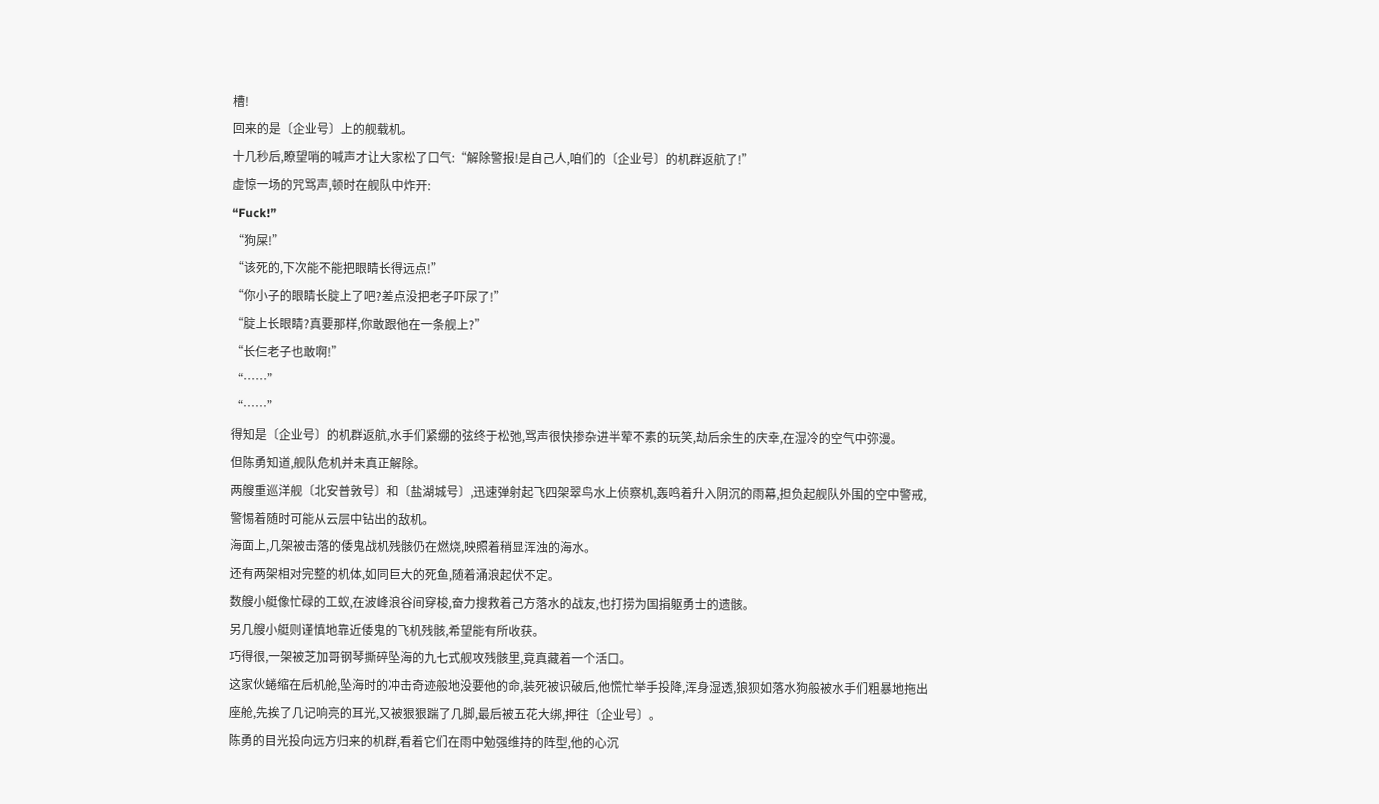槽!
回来的是〔企业号〕上的舰载机。
十几秒后,瞭望哨的喊声才让大家松了口气:“解除警报!是自己人,咱们的〔企业号〕的机群返航了!”
虚惊一场的咒骂声,顿时在舰队中炸开:
“Fuck!”
“狗屎!”
“该死的,下次能不能把眼睛长得远点!”
“你小子的眼睛长腚上了吧?差点没把老子吓尿了!”
“腚上长眼睛?真要那样,你敢跟他在一条舰上?”
“长仨老子也敢啊!”
“……”
“……”
得知是〔企业号〕的机群返航,水手们紧绷的弦终于松弛,骂声很快掺杂进半荤不素的玩笑,劫后余生的庆幸,在湿冷的空气中弥漫。
但陈勇知道,舰队危机并未真正解除。
两艘重巡洋舰〔北安普敦号〕和〔盐湖城号〕,迅速弹射起飞四架翠鸟水上侦察机,轰鸣着升入阴沉的雨幕,担负起舰队外围的空中警戒,警惕着随时可能从云层中钻出的敌机。
海面上,几架被击落的倭鬼战机残骸仍在燃烧,映照着稍显浑浊的海水。
还有两架相对完整的机体,如同巨大的死鱼,随着涌浪起伏不定。
数艘小艇像忙碌的工蚁,在波峰浪谷间穿梭,奋力搜救着己方落水的战友,也打捞为国捐躯勇士的遗骸。
另几艘小艇则谨慎地靠近倭鬼的飞机残骸,希望能有所收获。
巧得很,一架被芝加哥钢琴撕碎坠海的九七式舰攻残骸里,竟真藏着一个活口。
这家伙蜷缩在后机舱,坠海时的冲击奇迹般地没要他的命,装死被识破后,他慌忙举手投降,浑身湿透,狼狈如落水狗般被水手们粗暴地拖出座舱,先挨了几记响亮的耳光,又被狠狠踹了几脚,最后被五花大绑,押往〔企业号〕。
陈勇的目光投向远方归来的机群,看着它们在雨中勉强维持的阵型,他的心沉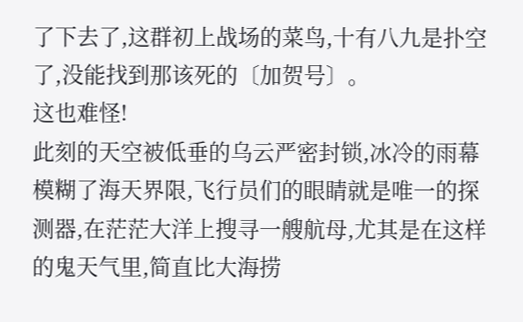了下去了,这群初上战场的菜鸟,十有八九是扑空了,没能找到那该死的〔加贺号〕。
这也难怪!
此刻的天空被低垂的乌云严密封锁,冰冷的雨幕模糊了海天界限,飞行员们的眼睛就是唯一的探测器,在茫茫大洋上搜寻一艘航母,尤其是在这样的鬼天气里,简直比大海捞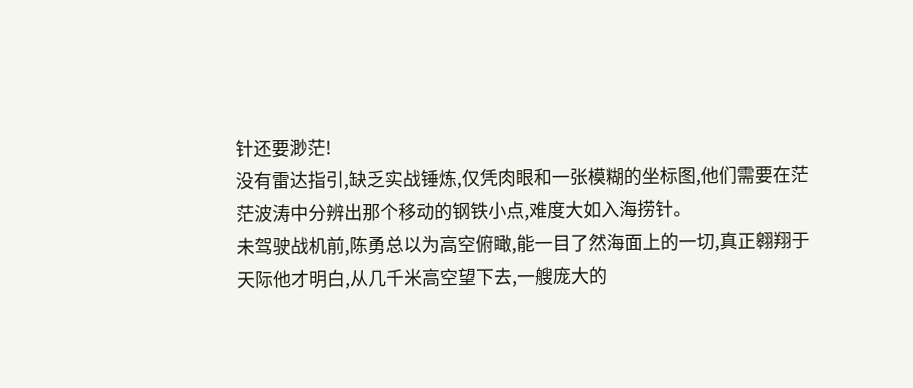针还要渺茫!
没有雷达指引,缺乏实战锤炼,仅凭肉眼和一张模糊的坐标图,他们需要在茫茫波涛中分辨出那个移动的钢铁小点,难度大如入海捞针。
未驾驶战机前,陈勇总以为高空俯瞰,能一目了然海面上的一切,真正翱翔于天际他才明白,从几千米高空望下去,一艘庞大的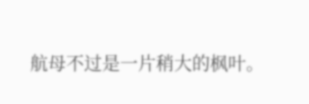航母不过是一片稍大的枫叶。